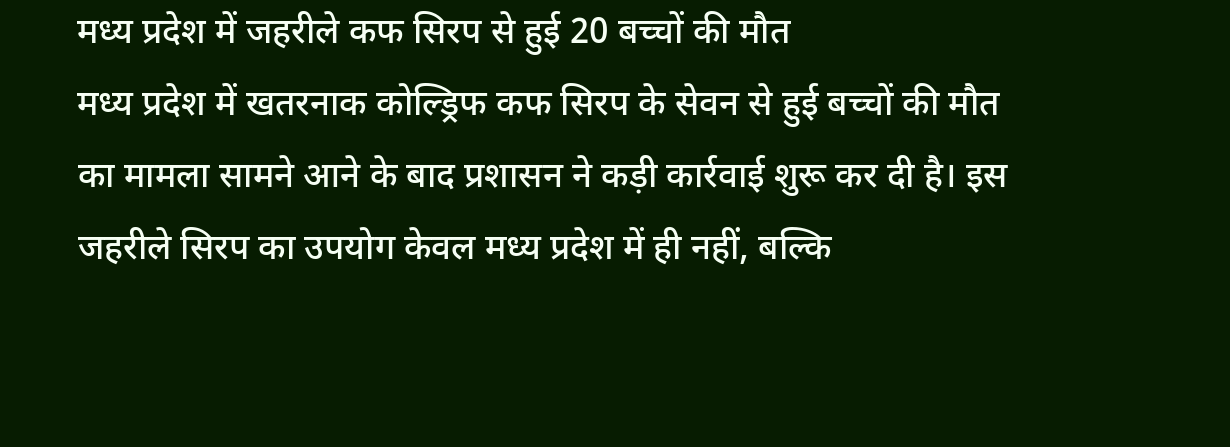मध्य प्रदेश में जहरीले कफ सिरप से हुई 20 बच्चों की मौत
मध्य प्रदेश में खतरनाक कोल्ड्रिफ कफ सिरप के सेवन से हुई बच्चों की मौत का मामला सामने आने के बाद प्रशासन ने कड़ी कार्रवाई शुरू कर दी है। इस जहरीले सिरप का उपयोग केवल मध्य प्रदेश में ही नहीं, बल्कि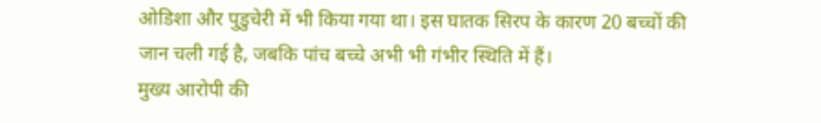ओडिशा और पुडुचेरी में भी किया गया था। इस घातक सिरप के कारण 20 बच्चों की जान चली गई है, जबकि पांच बच्चे अभी भी गंभीर स्थिति में हैं।
मुख्य आरोपी की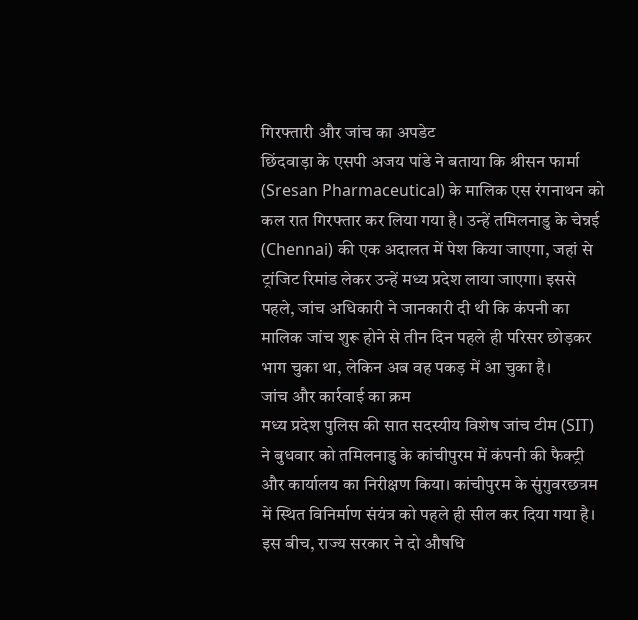गिरफ्तारी और जांच का अपडेट
छिंदवाड़ा के एसपी अजय पांडे ने बताया कि श्रीसन फार्मा (Sresan Pharmaceutical) के मालिक एस रंगनाथन को कल रात गिरफ्तार कर लिया गया है। उन्हें तमिलनाडु के चेन्नई (Chennai) की एक अदालत में पेश किया जाएगा, जहां से ट्रांजिट रिमांड लेकर उन्हें मध्य प्रदेश लाया जाएगा। इससे पहले, जांच अधिकारी ने जानकारी दी थी कि कंपनी का मालिक जांच शुरू होने से तीन दिन पहले ही परिसर छोड़कर भाग चुका था, लेकिन अब वह पकड़ में आ चुका है।
जांच और कार्रवाई का क्रम
मध्य प्रदेश पुलिस की सात सदस्यीय विशेष जांच टीम (SIT) ने बुधवार को तमिलनाडु के कांचीपुरम में कंपनी की फैक्ट्री और कार्यालय का निरीक्षण किया। कांचीपुरम के सुंगुवरछत्रम में स्थित विनिर्माण संयंत्र को पहले ही सील कर दिया गया है। इस बीच, राज्य सरकार ने दो औषधि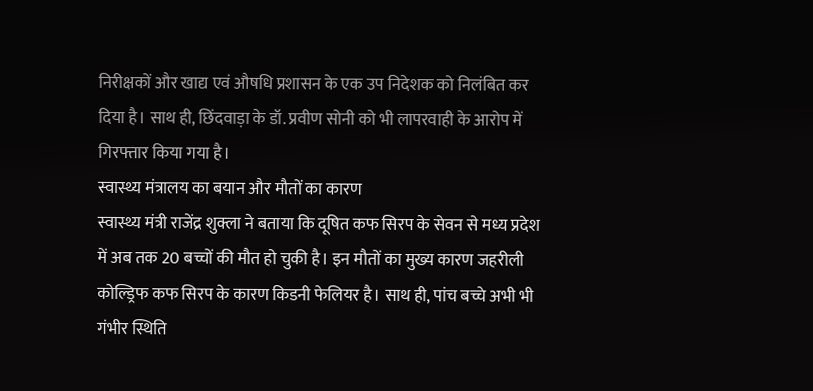निरीक्षकों और खाद्य एवं औषधि प्रशासन के एक उप निदेशक को निलंबित कर दिया है। साथ ही, छिंदवाड़ा के डॉ. प्रवीण सोनी को भी लापरवाही के आरोप में गिरफ्तार किया गया है।
स्वास्थ्य मंत्रालय का बयान और मौतों का कारण
स्वास्थ्य मंत्री राजेंद्र शुक्ला ने बताया कि दूषित कफ सिरप के सेवन से मध्य प्रदेश में अब तक 20 बच्चों की मौत हो चुकी है। इन मौतों का मुख्य कारण जहरीली कोल्ड्रिफ कफ सिरप के कारण किडनी फेलियर है। साथ ही, पांच बच्चे अभी भी गंभीर स्थिति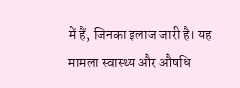में हैं, जिनका इलाज जारी है। यह मामला स्वास्थ्य और औषधि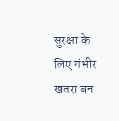सुरक्षा के लिए गंभीर खतरा बन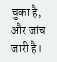चुका है, और जांच जारी है।